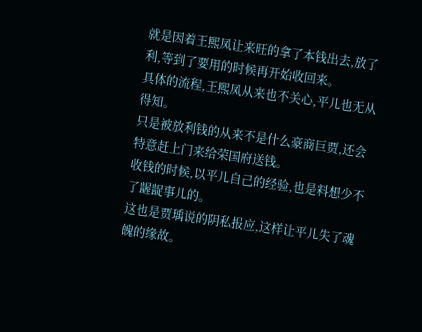就是因着王熙凤让来旺的拿了本钱出去,放了利,等到了要用的时候再开始收回来。
具体的流程,王熙凤从来也不关心,平儿也无从得知。
只是被放利钱的从来不是什么豪商巨贾,还会特意赶上门来给荣国府送钱。
收钱的时候,以平儿自己的经验,也是料想少不了龌龊事儿的。
这也是贾瑀说的阴私报应,这样让平儿失了魂魄的缘故。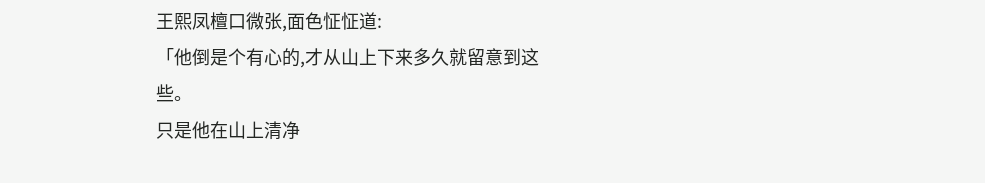王熙凤檀口微张,面色怔怔道:
「他倒是个有心的,才从山上下来多久就留意到这些。
只是他在山上清净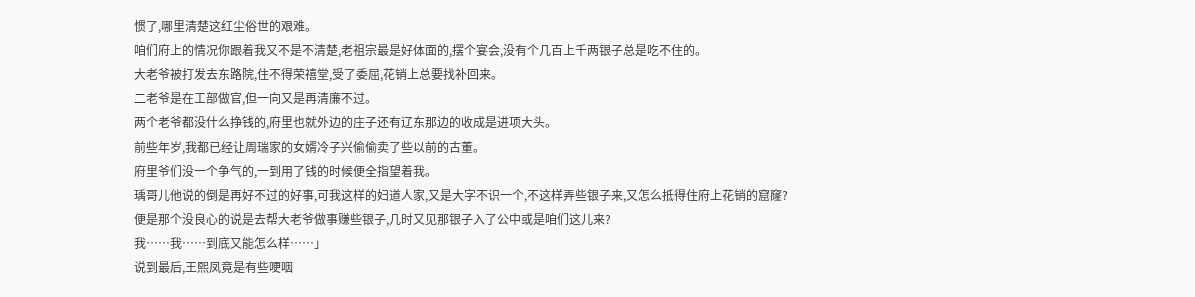惯了,哪里清楚这红尘俗世的艰难。
咱们府上的情况你跟着我又不是不清楚,老祖宗最是好体面的,摆个宴会,没有个几百上千两银子总是吃不住的。
大老爷被打发去东路院,住不得荣禧堂,受了委屈,花销上总要找补回来。
二老爷是在工部做官,但一向又是再清廉不过。
两个老爷都没什么挣钱的,府里也就外边的庄子还有辽东那边的收成是进项大头。
前些年岁,我都已经让周瑞家的女婿冷子兴偷偷卖了些以前的古董。
府里爷们没一个争气的,一到用了钱的时候便全指望着我。
瑀哥儿他说的倒是再好不过的好事,可我这样的妇道人家,又是大字不识一个,不这样弄些银子来,又怎么抵得住府上花销的窟窿?
便是那个没良心的说是去帮大老爷做事赚些银子,几时又见那银子入了公中或是咱们这儿来?
我……我……到底又能怎么样……」
说到最后,王熙凤竟是有些哽咽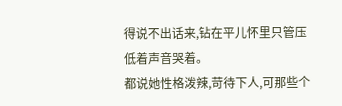得说不出话来,钻在平儿怀里只管压低着声音哭着。
都说她性格泼辣,苛待下人,可那些个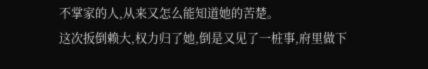不掌家的人,从来又怎么能知道她的苦楚。
这次扳倒赖大,权力归了她,倒是又见了一桩事,府里做下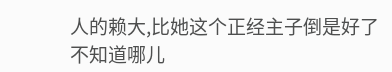人的赖大,比她这个正经主子倒是好了不知道哪儿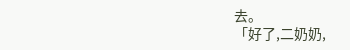去。
「好了,二奶奶,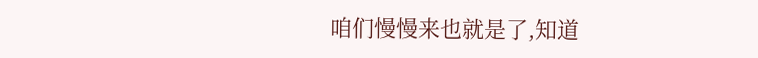咱们慢慢来也就是了,知道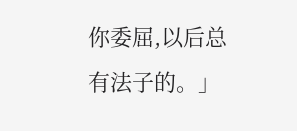你委屈,以后总有法子的。」